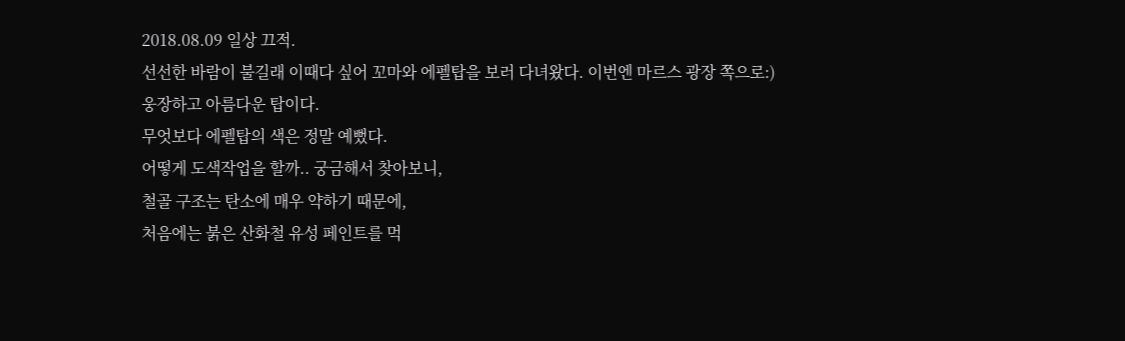2018.08.09 일상 끄적.
선선한 바람이 불길래 이때다 싶어 꼬마와 에펠탑을 보러 다녀왔다. 이번엔 마르스 광장 쪽으로:)
웅장하고 아름다운 탑이다.
무엇보다 에펠탑의 색은 정말 예뻤다.
어떻게 도색작업을 할까.. 궁금해서 찾아보니,
철골 구조는 탄소에 매우 약하기 때문에,
처음에는 붉은 산화철 유성 페인트를 먹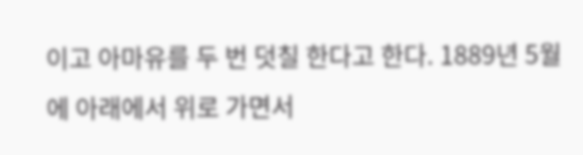이고 아마유를 두 번 덧칠 한다고 한다. 1889년 5월에 아래에서 위로 가면서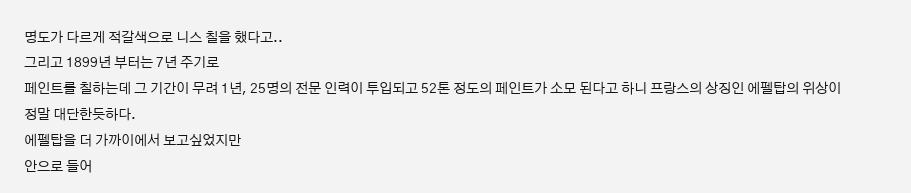명도가 다르게 적갈색으로 니스 칠을 했다고..
그리고 1899년 부터는 7년 주기로
페인트를 칠하는데 그 기간이 무려 1년, 25명의 전문 인력이 투입되고 52톤 정도의 페인트가 소모 된다고 하니 프랑스의 상징인 에펠탑의 위상이 정말 대단한듯하다.
에펠탑을 더 가까이에서 보고싶었지만
안으로 들어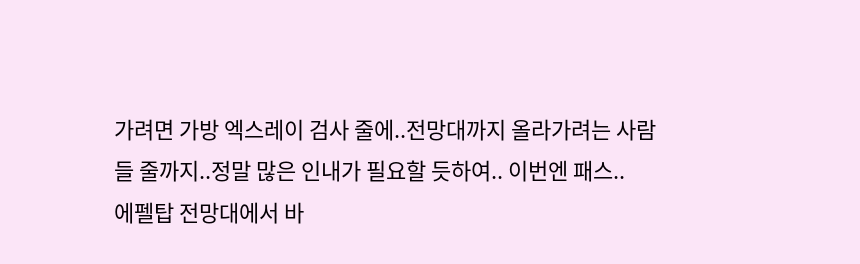가려면 가방 엑스레이 검사 줄에..전망대까지 올라가려는 사람들 줄까지..정말 많은 인내가 필요할 듯하여.. 이번엔 패스..
에펠탑 전망대에서 바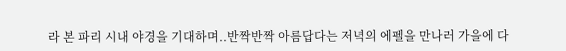라 본 파리 시내 야경을 기대하며..반짝반짝 아름답다는 저녁의 에펠을 만나러 가을에 다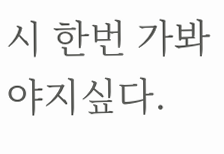시 한번 가봐야지싶다.